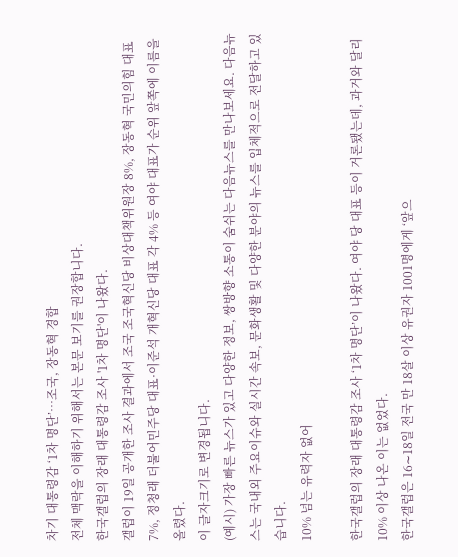차기 대통령감 ‘1차 명단’…조국, 장동혁 경합
전체 맥락을 이해하기 위해서는 본문 보기를 권장합니다.
한국갤럽의 장래 대통령감 조사 '1차 명단'이 나왔다.
갤럽이 19일 공개한 조사 결과에서 조국 조국혁신당 비상대책위원장 8%, 장동혁 국민의힘 대표 7%, 정청래 더불어민주당 대표·이준석 개혁신당 대표 각 4% 등 여야 대표가 순위 앞쪽에 이름을 올렸다.
이 글자크기로 변경됩니다.
(예시) 가장 빠른 뉴스가 있고 다양한 정보, 쌍방향 소통이 숨쉬는 다음뉴스를 만나보세요. 다음뉴스는 국내외 주요이슈와 실시간 속보, 문화생활 및 다양한 분야의 뉴스를 입체적으로 전달하고 있습니다.
10% 넘는 유력자 없어

한국갤럽의 장래 대통령감 조사 ‘1차 명단’이 나왔다. 여야 당 대표 등이 거론됐는데, 과거와 달리 10% 이상 나온 이는 없었다.
한국갤럽은 16∼18일 전국 만 18살 이상 유권자 1001명에게 ‘앞으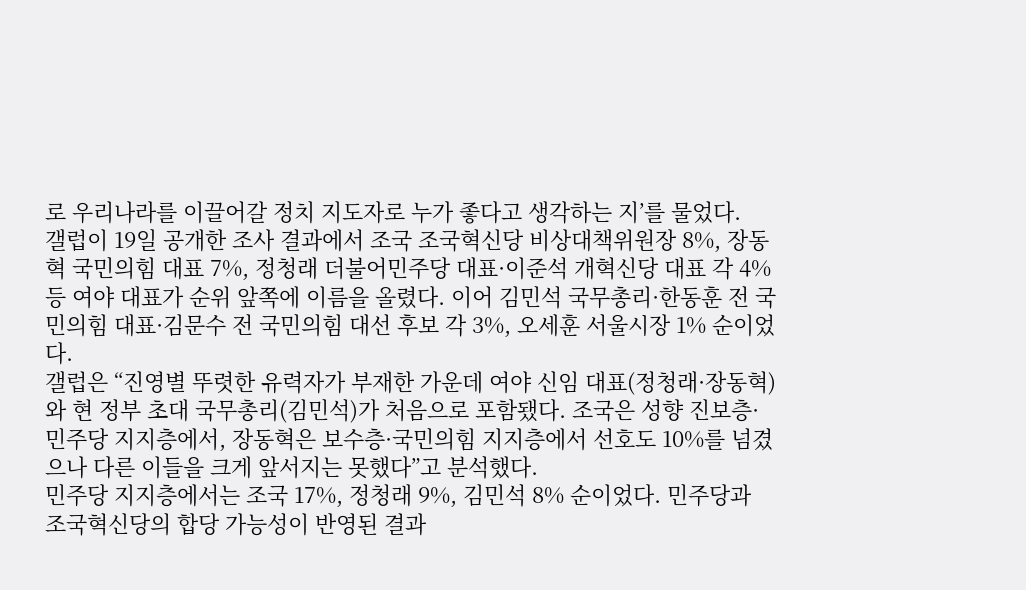로 우리나라를 이끌어갈 정치 지도자로 누가 좋다고 생각하는 지’를 물었다.
갤럽이 19일 공개한 조사 결과에서 조국 조국혁신당 비상대책위원장 8%, 장동혁 국민의힘 대표 7%, 정청래 더불어민주당 대표·이준석 개혁신당 대표 각 4% 등 여야 대표가 순위 앞쪽에 이름을 올렸다. 이어 김민석 국무총리·한동훈 전 국민의힘 대표·김문수 전 국민의힘 대선 후보 각 3%, 오세훈 서울시장 1% 순이었다.
갤럽은 “진영별 뚜렷한 유력자가 부재한 가운데 여야 신임 대표(정청래·장동혁)와 현 정부 초대 국무총리(김민석)가 처음으로 포함됐다. 조국은 성향 진보층·민주당 지지층에서, 장동혁은 보수층·국민의힘 지지층에서 선호도 10%를 넘겼으나 다른 이들을 크게 앞서지는 못했다”고 분석했다.
민주당 지지층에서는 조국 17%, 정청래 9%, 김민석 8% 순이었다. 민주당과 조국혁신당의 합당 가능성이 반영된 결과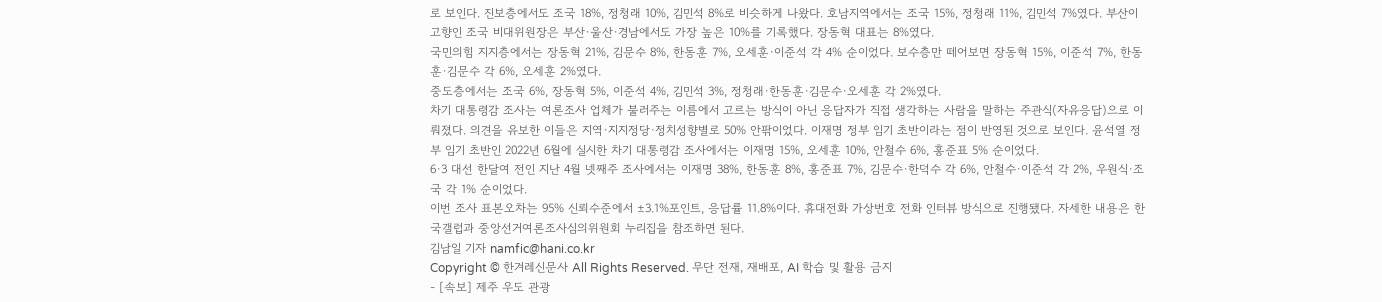로 보인다. 진보층에서도 조국 18%, 정청래 10%, 김민석 8%로 비슷하게 나왔다. 호남지역에서는 조국 15%, 정청래 11%, 김민석 7%였다. 부산이 고향인 조국 비대위원장은 부산·울산·경남에서도 가장 높은 10%를 기록했다. 장동혁 대표는 8%였다.
국민의힘 지지층에서는 장동혁 21%, 김문수 8%, 한동훈 7%, 오세훈·이준석 각 4% 순이었다. 보수층만 떼어보면 장동혁 15%, 이준석 7%, 한동훈·김문수 각 6%, 오세훈 2%였다.
중도층에서는 조국 6%, 장동혁 5%, 이준석 4%, 김민석 3%, 정청래·한동훈·김문수·오세훈 각 2%였다.
차기 대통령감 조사는 여론조사 업체가 불러주는 이름에서 고르는 방식이 아닌 응답자가 직접 생각하는 사람을 말하는 주관식(자유응답)으로 이뤄졌다. 의견을 유보한 이들은 지역·지지정당·정치성향별로 50% 안팎이었다. 이재명 정부 임기 초반이라는 점이 반영된 것으로 보인다. 윤석열 정부 임기 초반인 2022년 6월에 실시한 차기 대통령감 조사에서는 이재명 15%, 오세훈 10%, 안철수 6%, 홍준표 5% 순이었다.
6·3 대선 한달여 전인 지난 4월 넷째주 조사에서는 이재명 38%, 한동훈 8%, 홍준표 7%, 김문수·한덕수 각 6%, 안철수·이준석 각 2%, 우원식·조국 각 1% 순이었다.
이번 조사 표본오차는 95% 신뢰수준에서 ±3.1%포인트, 응답률 11.8%이다. 휴대전화 가상번호 전화 인터뷰 방식으로 진행됐다. 자세한 내용은 한국갤럽과 중앙선거여론조사심의위원회 누리집을 참조하면 된다.
김남일 기자 namfic@hani.co.kr
Copyright © 한겨레신문사 All Rights Reserved. 무단 전재, 재배포, AI 학습 및 활용 금지
- [속보] 제주 우도 관광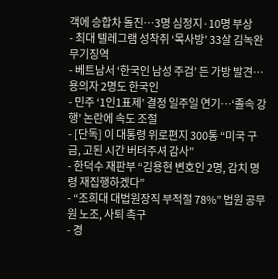객에 승합차 돌진…3명 심정지·10명 부상
- 최대 텔레그램 성착취 ‘목사방’ 33살 김녹완 무기징역
- 베트남서 ‘한국인 남성 주검’ 든 가방 발견…용의자 2명도 한국인
- 민주 ‘1인1표제’ 결정 일주일 연기…‘졸속 강행’ 논란에 속도 조절
- [단독] 이 대통령 위로편지 300통 “미국 구금, 고된 시간 버텨주셔 감사”
- 한덕수 재판부 “김용현 변호인 2명, 감치 명령 재집행하겠다”
- “조희대 대법원장직 부적절 78%” 법원 공무원 노조, 사퇴 촉구
- 경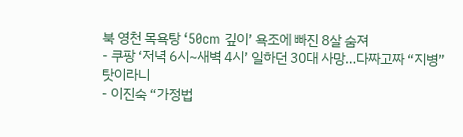북 영천 목욕탕 ‘50cm 깊이’ 욕조에 빠진 8살 숨져
- 쿠팡 ‘저녁 6시~새벽 4시’ 일하던 30대 사망…다짜고짜 “지병” 탓이라니
- 이진숙 “가정법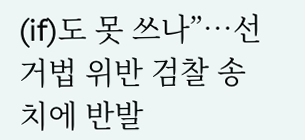(if)도 못 쓰나”…선거법 위반 검찰 송치에 반발